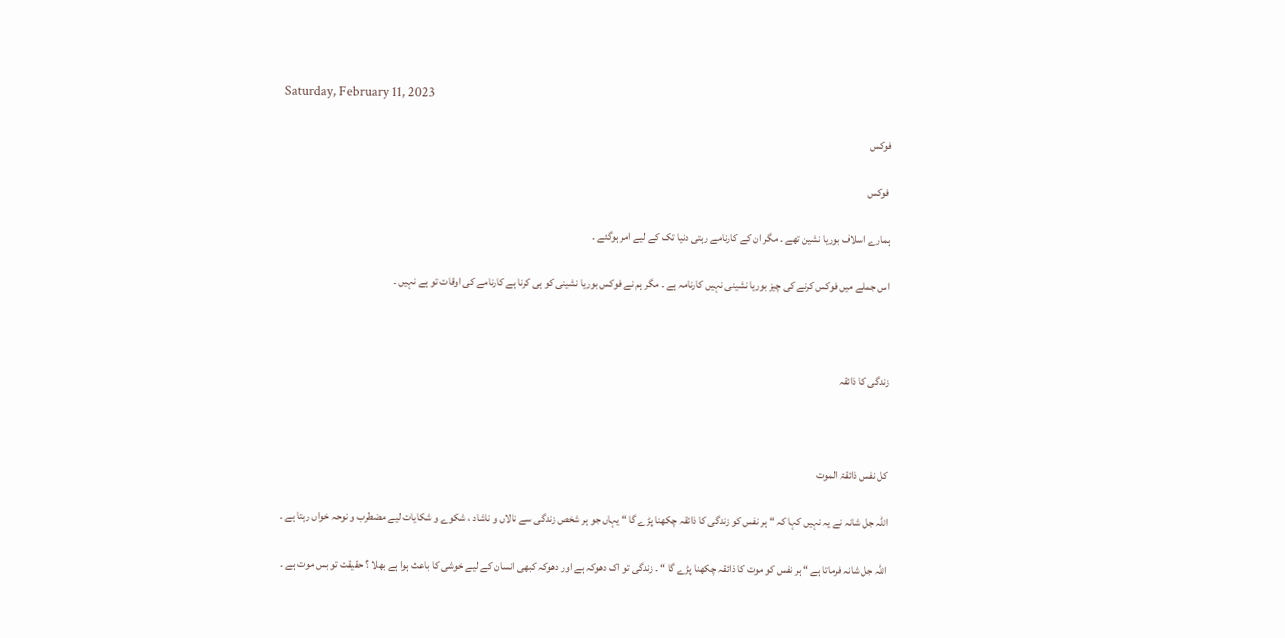Saturday, February 11, 2023

فوکس

 فوکس

ہمارے اسلاف بوریا نشین تھے ۔ مگر ان کے کارنامے رہتی دنیا تک کے لیے امر ہوگئے ۔

اس جملے میں فوکس کرنے کی چیز بوریا نشینی نہیں کارنامہ ہے ۔ مگر ہم نے فوکس بوریا نشینی کو ہی کرنا ہے کارنامے کی اوقات تو ہے نہیں ۔



زندگی کا ذائقہ



کل نفس ذائقۃ الموت

اللہ جل شانہ نے یہ نہیں کہا کہ “ ہر نفس کو زندگی کا ذائقہ چکھنا پڑے گا “ یہاں جو ہر شخص زندگی سے نالاں و ناشاد ، شکوے و شکایات لیے مضطرب و نوحہ خواں رہتا ہے ۔

اللہ جل شانہ فرماتا ہے “ ہر نفس کو موت کا ذائقہ چکھنا پڑے گا “ ۔ زندگی تو اک دھوکہ ہے اور دھوکہ کبھی انسان کے لیے خوشی کا باعث ہوا ہے بھلا ؟ حقیقت تو بس موت ہے ۔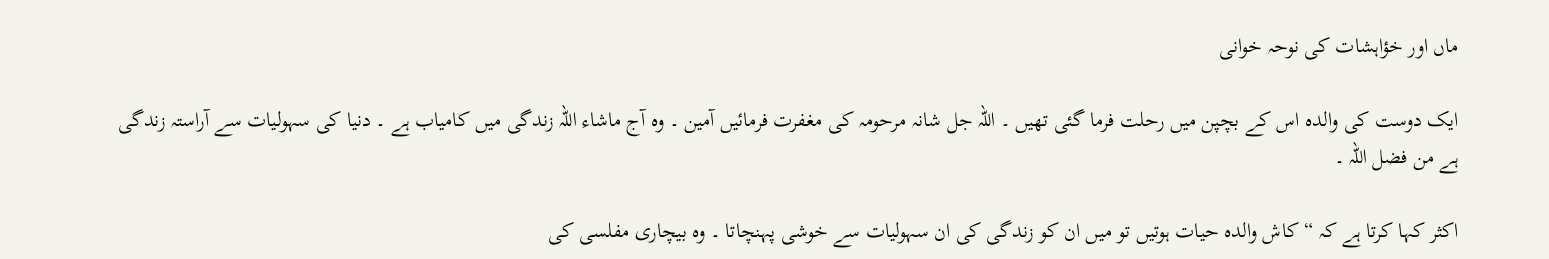ماں اور خؤاہشات کی نوحہ خوانی

ایک دوست کی والدہ اس کے بچپن میں رحلت فرما گئی تھیں ۔ اللہ جل شانہ مرحومہ کی مغفرت فرمائیں آمین ۔ وہ آج ماشاء اللہ زندگی میں کامیاب ہے ۔ دنیا کی سہولیات سے آراستہ زندگی ہے من فضل اللہ ۔

اکثر کہا کرتا ہے کہ “ کاش والدہ حیات ہوتیں تو میں ان کو زندگی کی ان سہولیات سے خوشی پہنچاتا ۔ وہ بیچاری مفلسی کی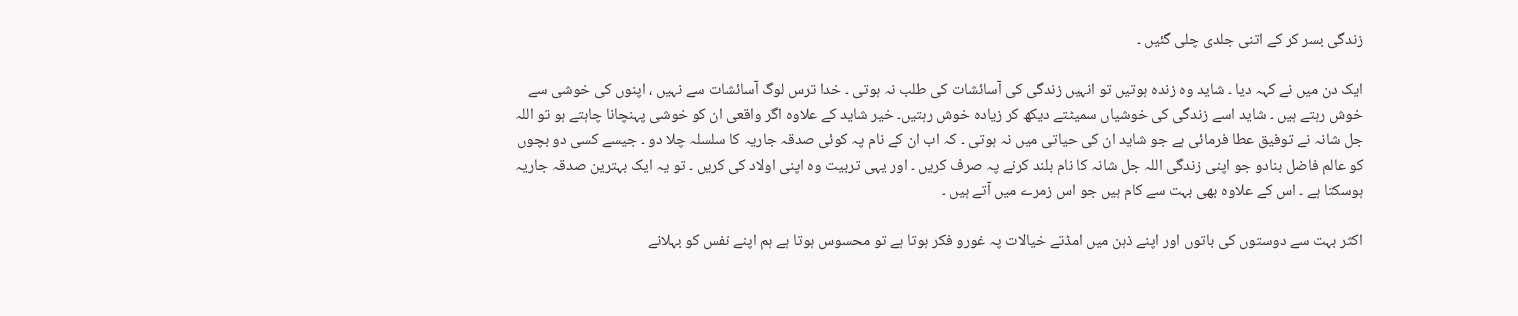زندگی بسر کر کے اتنی جلدی چلی گئیں ۔

ایک دن میں نے کہہ دیا ۔ شاید وہ زندہ ہوتیں تو انہیں زندگی کی آسائشات کی طلب نہ ہوتی ۔ خدا ترس لوگ آسائشات سے نہیں ، اپنوں کی خوشی سے خوش رہتے ہیں ۔ شاید اسے زندگی کی خوشیاں سمیٹتے دیکھ کر زیادہ خوش رہتیں۔ خیر شاید کے علاوہ اگر واقعی ان کو خوشی پہنچانا چاہتے ہو تو اللہ جل شانہ نے توفیق عطا فرمائی ہے جو شاید ان کی حیاتی میں نہ ہوتی ۔ کہ اب ان کے نام پہ کوئی صدقہ جاریہ کا سلسلہ چلا دو ۔ جیسے کسی دو بچوں کو عالم فاضل بنادو جو اپنی زندگی اللہ جل شانہ کا نام بلند کرنے پہ صرف کریں ۔ اور یہی تربیت وہ اپنی اولاد کی کریں ۔ تو یہ ایک بہترین صدقہ جاریہ ہوسکتا ہے ۔ اس کے علاوہ بھی بہت سے کام ہیں جو اس زمرے میں آتے ہیں ۔

اکثر بہت سے دوستوں کی باتوں اور اپنے ذہن میں امڈتے خیالات پہ غورو فکر ہوتا ہے تو محسوس ہوتا ہے ہم اپنے نفس کو بہلانے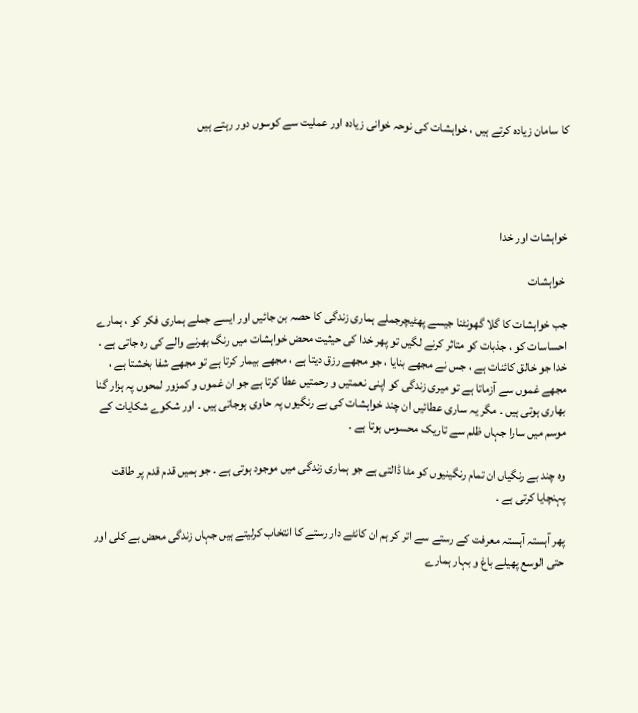کا سامان زیادہ کرتے ہیں ، خواہشات کی نوحہ خوانی زیادہ اور عملیت سے کوسوں دور رہتے ہیں




خواہشات اور خدا

 خواہشات

جب خواہشات کا گلا گھونٹنا جیسے پھٹیچرجملے ہماری زندگی کا حصہ بن جائیں اور ایسے جملے ہماری فکر کو ، ہمارے احساسات کو ، جذبات کو متاثر کرنے لگیں تو پھر خدا کی حیثیت محض خواہشات میں رنگ بھرنے والے کی رہ جاتی ہے ۔ خدا جو خالق کائنات ہے ، جس نے مجھے بنایا ، جو مجھے رزق دیتا ہے ، مجھے بیمار کرتا ہے تو مجھے شفا بخشتا ہے ، مجھے غموں سے آزماتا ہے تو میری زندگی کو اپنی نعمتیں و رحمتیں عطا کرتا ہے جو ان غموں و کمزور لمحوں پہ ہزار گنا بھاری ہوتی ہیں ۔ مگر یہ ساری عطائیں ان چند خواہشات کی بے رنگیوں پہ حاوی ہوجاتی ہیں ۔ اور شکوے شکایات کے موسم میں سارا جہاں ظلم سے تاریک محسوس ہوتا ہے ۔

وہ چند بے رنگیاں ان تمام رنگینیوں کو مٹا ڈالتی ہے جو ہماری زندگی میں موجود ہوتی ہے ۔ جو ہمیں قدم قدم پر طاقت پہنچایا کرتی ہے ۔

پھر آہستہ آہستہ معرفت کے رستے سے اتر کر ہم ان کانٹے دار رستے کا انتخاب کرلیتے ہیں جہاں زندگی محض بے کلی اور حتی الوسع پھیلے باغ و بہار ہمارے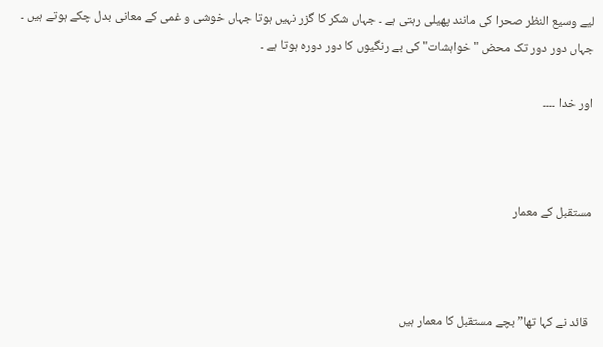لیے وسیع النظر صحرا کی مانند پھیلی رہتی ہے ۔ جہاں شکر کا گزر نہیں ہوتا جہاں خوشی و غمی کے معانی بدل چکے ہوتے ہیں ۔ جہاں دور دور تک محض " خواہشات" کی بے رنگیوں کا دور دورہ ہوتا ہے ۔

اور خدا ۔۔۔۔



مستقبل کے معمار



 قائد نے کہا تھا” بچے مستقبل کا معمار ہیں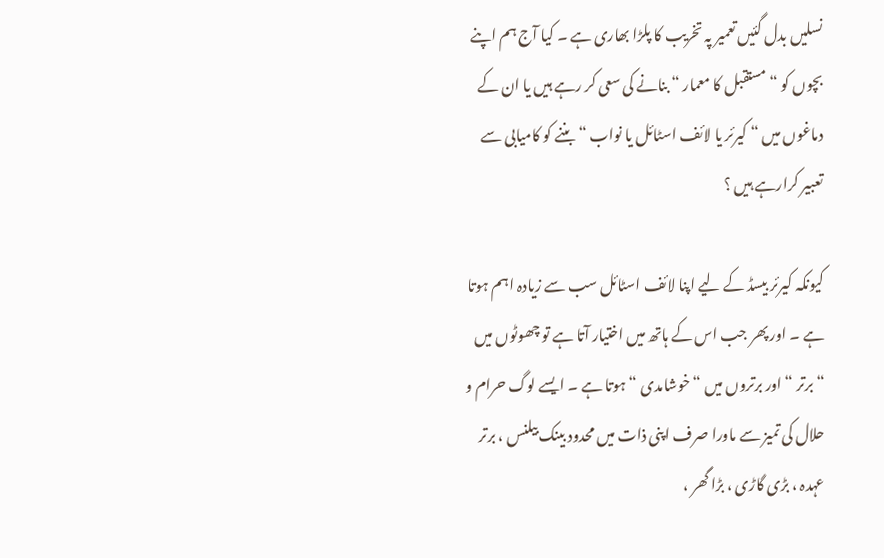نسلیں بدل گئیں تعمیر پہ تخریب کا پلڑا بھاری ہے ۔ کیا آج ہم اپنے بچوں کو “ مستقبل کا معمار “ بنانے کی سعی کر رہے ہیں یا ان کے دماغوں میں “ کیرئر یا لائف اسٹائل یا نواب “ بننے کو کامیابی سے تعبیر کرارہے ہیں ؟

کیونکہ کیرئر بیسڈ کے لیے اپنا لائف اسٹائل سب سے زیادہ اہم ہوتا ہے ۔ اور پھر جب اس کے ہاتھ میں اختیار آتا ہے تو چھوٹوں میں “ برتر “ اور برتروں میں “ خوشامدی “ ہوتا ہے ۔ ایسے لوگ حرام و حلال کی تمیز سے ماورا صرف اپنی ذات میں محدود بینک بیلنس ، برتر عہدہ ، بڑی گاڑی ، بڑا گھر ،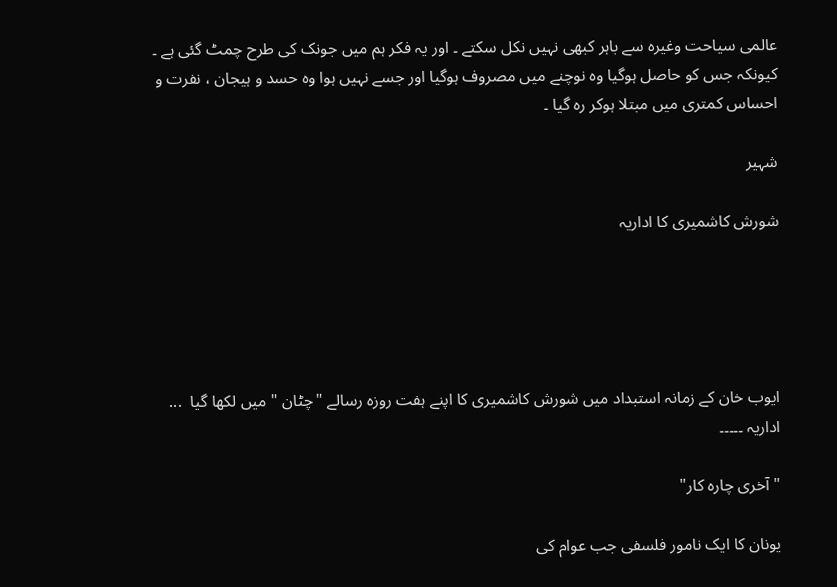عالمی سیاحت وغیرہ سے باہر کبھی نہیں نکل سکتے ۔ اور یہ فکر ہم میں جونک کی طرح چمٹ گئی ہے ۔ کیونکہ جس کو حاصل ہوگیا وہ نوچنے میں مصروف ہوگیا اور جسے نہیں ہوا وہ حسد و ہیجان ، نفرت و احساس کمتری میں مبتلا ہوکر رہ گیا ۔

شہیر

شورش کاشمیری کا اداریہ





ایوب خان کے زمانہ استبداد میں شورش کاشمیری کا اپنے ہفت روزہ رسالے "چٹان " میں لکھا گیا  ... اداریہ ۔۔۔۔۔

" آخری چارہ کار"

یونان کا ایک نامور فلسفی جب عوام کی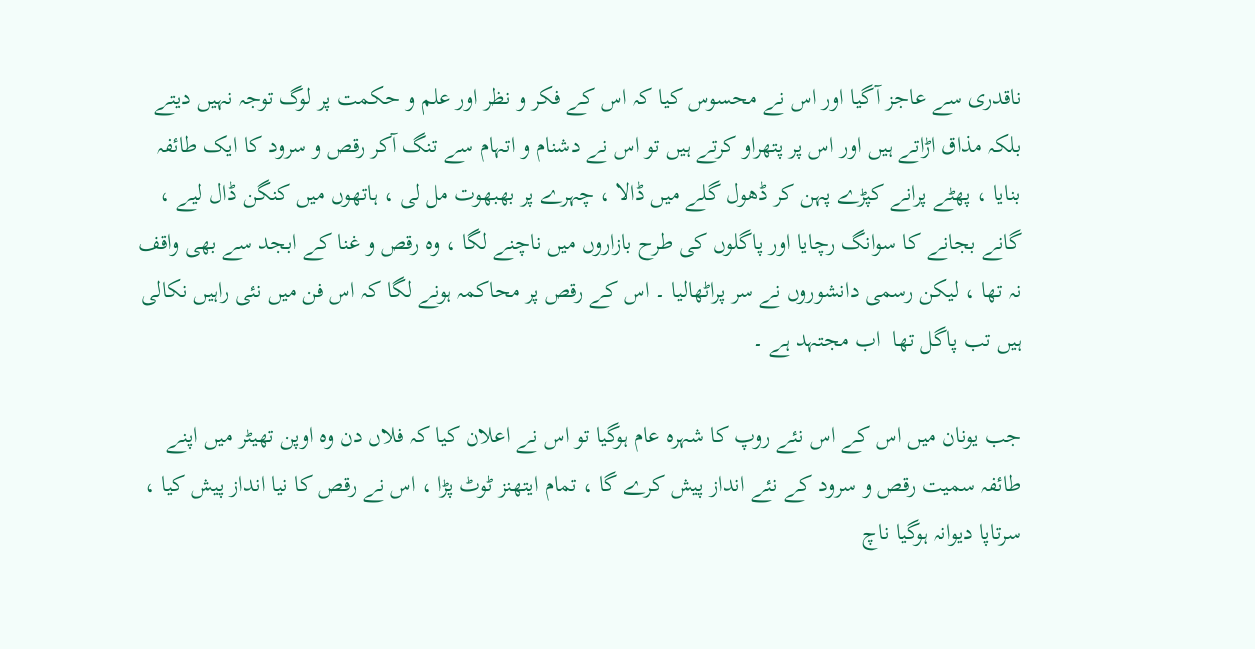ناقدری سے عاجز آگیا اور اس نے محسوس کیا کہ اس کے فکر و نظر اور علم و حکمت پر لوگ توجہ نہیں دیتے بلکہ مذاق اڑاتے ہیں اور اس پر پتھراو کرتے ہیں تو اس نے دشنام و اتہام سے تنگ آکر رقص و سرود کا ایک طائفہ بنایا ، پھٹے پرانے کپڑے پہن کر ڈھول گلے میں ڈالا ، چہرے پر بھبھوت مل لی ، ہاتھوں میں کنگن ڈال لیے ، گانے بجانے کا سوانگ رچایا اور پاگلوں کی طرح بازاروں میں ناچنے لگا ، وہ رقص و غنا کے ابجد سے بھی واقف نہ تھا ، لیکن رسمی دانشوروں نے سر پراٹھالیا ۔ اس کے رقص پر محاکمہ ہونے لگا کہ اس فن میں نئی راہیں نکالی ہیں تب پاگل تھا  اب مجتہد ہے ۔

جب یونان میں اس کے اس نئے روپ کا شہرہ عام ہوگیا تو اس نے اعلان کیا کہ فلاں دن وہ اوپن تھیٹر میں اپنے طائفہ سمیت رقص و سرود کے نئے انداز پیش کرے گا ، تمام ایتھنز ٹوٹ پڑا ، اس نے رقص کا نیا انداز پیش کیا ، سرتاپا دیوانہ ہوگیا ناچ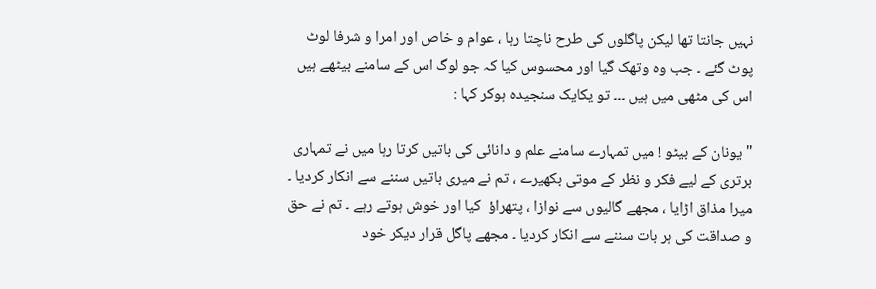نہیں جانتا تھا لیکن پاگلوں کی طرح ناچتا رہا ، عوام و خاص اور امرا و شرفا لوٹ پوٹ گئے ۔ جب وہ وتھک گیا اور محسوس کیا کہ جو لوگ اس کے سامنے بیٹھے ہیں اس کی مٹھی میں ہیں ۔۔۔ تو یکایک سنجیدہ ہوکر کہا :

" یونان کے بیٹو ! میں تمہارے سامنے علم و دانائی کی باتیں کرتا رہا میں نے تمہاری برتری کے لیے فکر و نظر کے موتی بکھیرے ، تم نے میری باتیں سننے سے انکار کردیا ۔ میرا مذاق اڑایا ، مجھے گالیوں سے نوازا ، پتھراؤ  کیا اور خوش ہوتے رہے ۔ تم نے حق و صداقت کی ہر بات سننے سے انکار کردیا ۔ مجھے پاگل قرار دیکر خود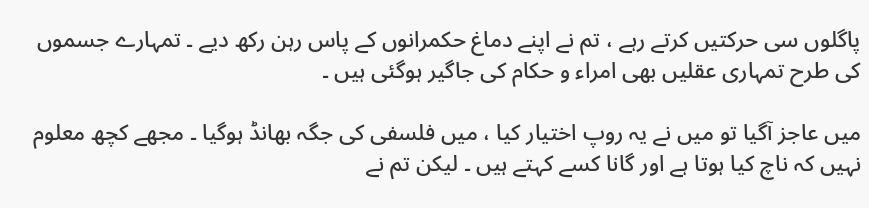پاگلوں سی حرکتیں کرتے رہے ، تم نے اپنے دماغ حکمرانوں کے پاس رہن رکھ دیے ۔ تمہارے جسموں کی طرح تمہاری عقلیں بھی امراء و حکام کی جاگیر ہوگئی ہیں ۔

میں عاجز آگیا تو میں نے یہ روپ اختیار کیا ، میں فلسفی کی جگہ بھانڈ ہوگیا ۔ مجھے کچھ معلوم نہیں کہ ناچ کیا ہوتا ہے اور گانا کسے کہتے ہیں ۔ لیکن تم نے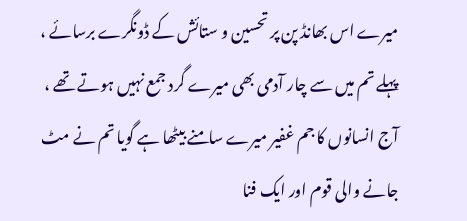میرے اس بھانڈ پن پر تحسین و ستائش کے ڈونگرے برسائے ، پہلے تم میں سے چار آدمی بھی میرے گرد جمع نہیں ہوتے تھے ، آج انسانوں کا جم غفیر میرے سامنے بیٹھا ہے گویا تم نے مٹ جانے والی قوم اور ایک فنا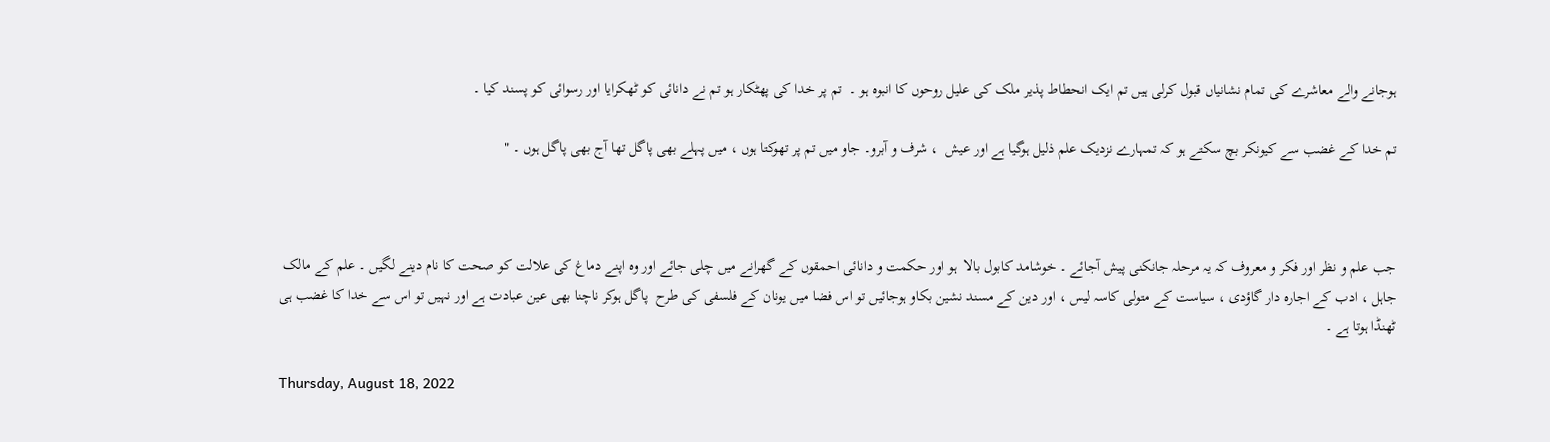ہوجانے والے معاشرے کی تمام نشانیاں قبول کرلی ہیں تم ایک انحطاط پذیر ملک کی علیل روحوں کا انبوہ ہو ۔  تم پر خدا کی پھٹکار ہو تم نے دانائی کو ٹھکرایا اور رسوائی کو پسند کیا ۔

تم خدا کے غضب سے کیونکر بچ سکتے ہو کہ تمہارے نزدیک علم ذلیل ہوگیا ہے اور عیش  ، شرف و آبرو۔ جاو میں تم پر تھوکتا ہوں ، میں پہلے بھی پاگل تھا آج بھی پاگل ہوں ۔ "



جب علم و نظر اور فکر و معروف کہ یہ مرحلہ جانکنی پیش آجائے ۔ خوشامد کابول بالا  ہو اور حکمت و دانائی احمقوں کے گھرانے میں چلی جائے اور وہ اپنے دماغ کی علالت کو صحت کا نام دینے لگیں ۔ علم کے مالک جاہل ، ادب کے اجارہ دار گاؤدی ، سیاست کے متولی کاسہ لیس ، اور دین کے مسند نشین بکاو ہوجائیں تو اس فضا میں یونان کے فلسفی کی طرح  پاگل ہوکر ناچنا بھی عین عبادت ہے اور نہیں تو اس سے خدا کا غضب ہی ٹھنڈا ہوتا ہے ۔

Thursday, August 18, 2022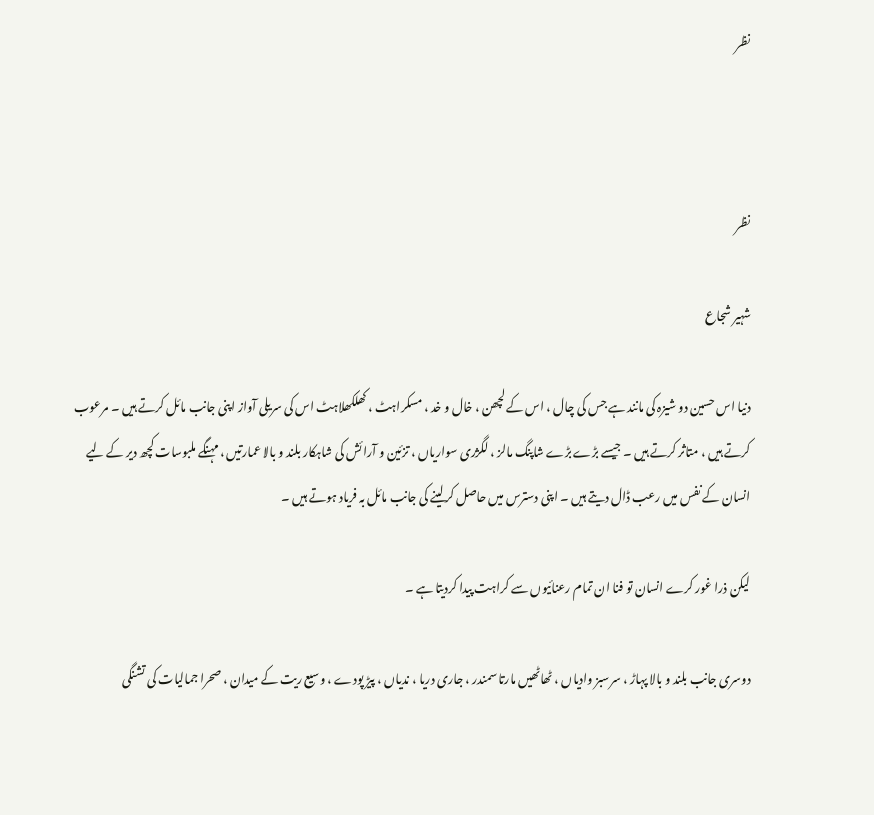نظر



نظر

شہیر شجاع

دنیا اس حسین دو شیزہ کی مانند ہے جس کی چال ، اس کے لچھن ، خال و خد ، مسکراہٹ ، کھلکھلاہٹ اس کی سریلی آواز اپنی جانب مائل کرتے ہیں ۔ مرعوب کرتے ہیں ، متاثر کرتے ہیں ۔ جیسے بڑے بڑے شاپنگ مالز ، لگژری سواریاں ، تزئین و آرائش کی شاہکار بلند و بالا عمارتیں ، مہنگے ملبوسات کچھ دیر کے لیے انسان کے نفس میں رعب ڈال دیتے ہیں ۔ اپنی دسترس میں حاصل کرلینے کی جانب مائل بہ فریاد ہوتے ہیں ۔

لیکن ذرا غور کرے انسان تو فنا ان تمام رعنائیوں سے کراہت پیدا کردیتا ہے ۔

دوسری جانب بلند و بالا پہاڑ ، سرسبز وادیاں ، ٹھاٹھیں مارتا سمندر ، جاری دریا ، ندیاں ، پیڑ پودے ، وسیع ریت کے میدان ، صحرا جمالیات کی تشنگی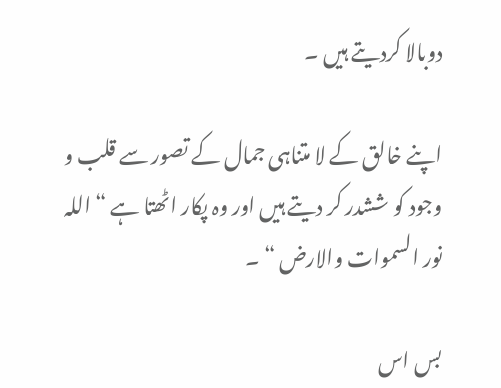دوبالا کردیتے ہیں ۔

اپنے خالق کے لا متناہی جمال کے تصور سے قلب و وجود کو ششدر کر دیتے ہیں اور وہ پکار اٹھتا ہے “ اللہ نور السموات والارض “ ۔

بس اس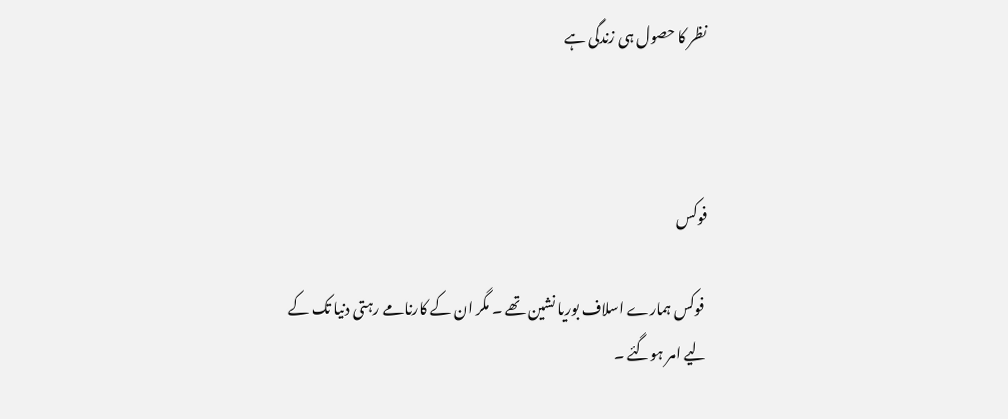نظر کا حصول ہی زندگی ہے



فوکس

 فوکس ہمارے اسلاف بوریا نشین تھے ۔ مگر ان کے کارنامے رہتی دنیا تک کے لیے امر ہوگئے ۔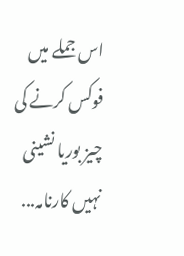اس جملے میں فوکس کرنے کی چیز بوریا نشینی نہیں کارنامہ...